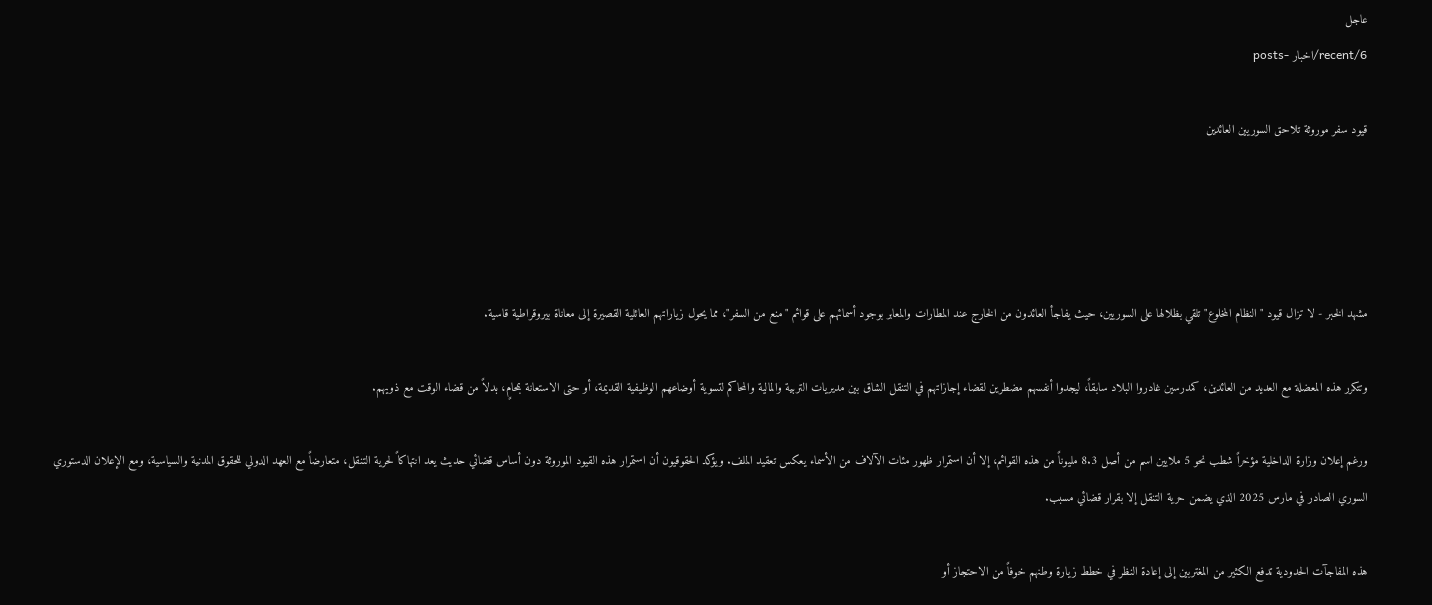عاجل
6/recent/اخبار -posts

قيود سفر موروثة تلاحق السوريين العائدين




مشهد الخبر - لا تزال قيود "النظام المخلوع" تلقي بظلالها على السوريين، حيث يفاجأ العائدون من الخارج عند المطارات والمعابر بوجود أسمائهم على قوائم "منع من السفر"، مما يحول زياراتهم العائلية القصيرة إلى معاناة بيروقراطية قاسية.

وتتكرر هذه المعضلة مع العديد من العائدين، كمدرسين غادروا البلاد سابقاً، ليجدوا أنفسهم مضطرين لقضاء إجازاتهم في التنقل الشاق بين مديريات التربية والمالية والمحاكم لتسوية أوضاعهم الوظيفية القديمة، أو حتى الاستعانة بمحامٍ، بدلاً من قضاء الوقت مع ذويهم.

ورغم إعلان وزارة الداخلية مؤخراً شطب نحو 5 ملايين اسم من أصل 8.3 مليوناً من هذه القوائم، إلا أن استمرار ظهور مئات الآلاف من الأسماء يعكس تعقيد الملف. ويؤكد الحقوقيون أن استمرار هذه القيود الموروثة دون أساس قضائي حديث يعد انتهاكاً لحرية التنقل، متعارضاً مع العهد الدولي للحقوق المدنية والسياسية، ومع الإعلان الدستوري السوري الصادر في مارس 2025 الذي يضمن حرية التنقل إلا بقرار قضائي مسبب.

هذه المفاجآت الحدودية تدفع الكثير من المغتربين إلى إعادة النظر في خطط زيارة وطنهم خوفاً من الاحتجاز أو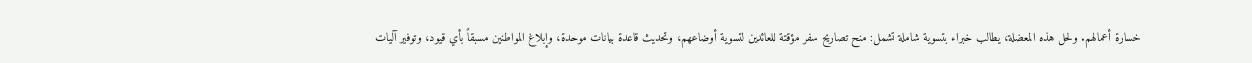خسارة أعمالهم. ولحل هذه المعضلة، يطالب خبراء بتسوية شاملة تشمل: منح تصاريح سفر مؤقتة للعائدين لتسوية أوضاعهم، وتحديث قاعدة بيانات موحدة، وإبلاغ المواطنين مسبقاً بأي قيود، وتوفير آليات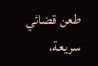طعن قضائي سريعة،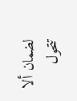لضمان ألا تتحول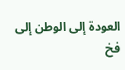العودة إلى الوطن إلى فخ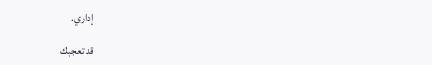إداري.

قد تعجبك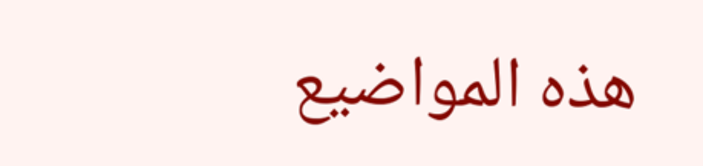هذه المواضيع